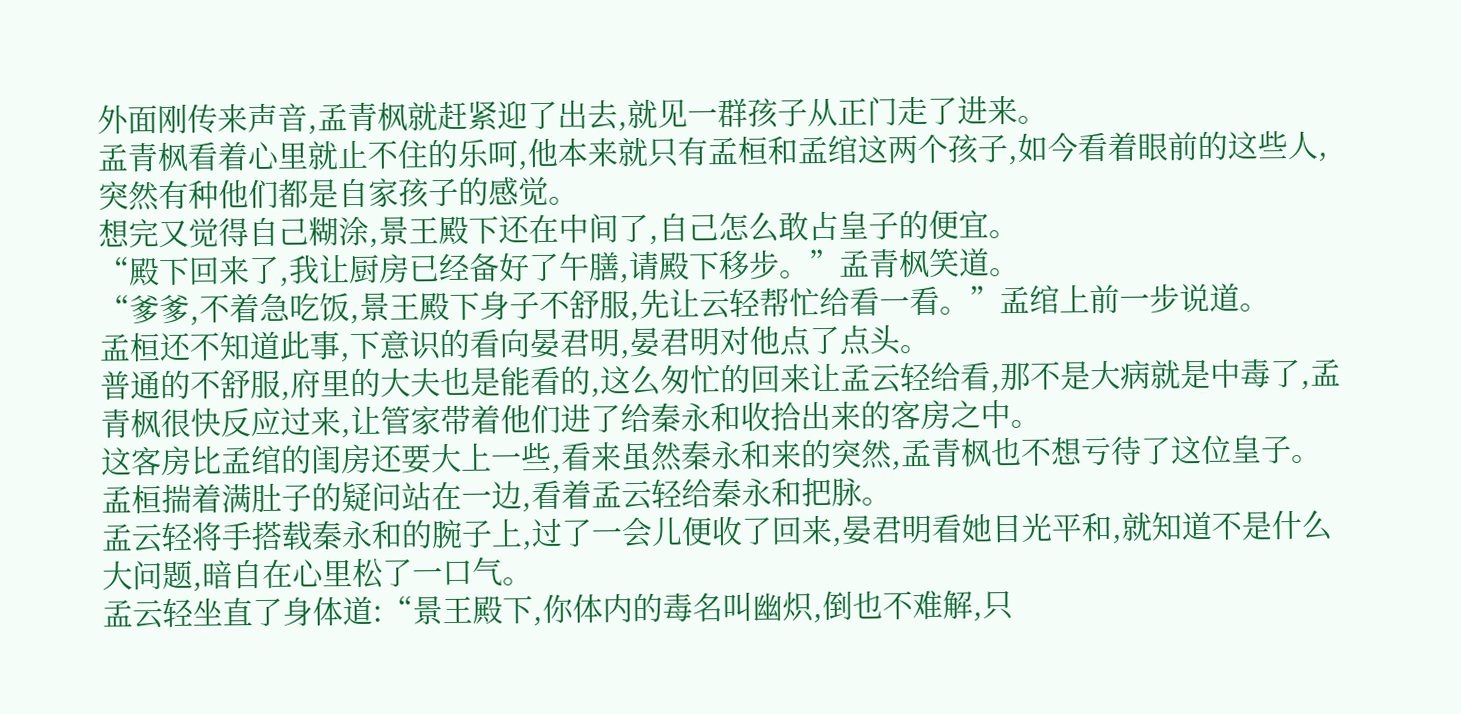外面刚传来声音,孟青枫就赶紧迎了出去,就见一群孩子从正门走了进来。
孟青枫看着心里就止不住的乐呵,他本来就只有孟桓和孟绾这两个孩子,如今看着眼前的这些人,突然有种他们都是自家孩子的感觉。
想完又觉得自己糊涂,景王殿下还在中间了,自己怎么敢占皇子的便宜。
“殿下回来了,我让厨房已经备好了午膳,请殿下移步。”孟青枫笑道。
“爹爹,不着急吃饭,景王殿下身子不舒服,先让云轻帮忙给看一看。”孟绾上前一步说道。
孟桓还不知道此事,下意识的看向晏君明,晏君明对他点了点头。
普通的不舒服,府里的大夫也是能看的,这么匆忙的回来让孟云轻给看,那不是大病就是中毒了,孟青枫很快反应过来,让管家带着他们进了给秦永和收拾出来的客房之中。
这客房比孟绾的闺房还要大上一些,看来虽然秦永和来的突然,孟青枫也不想亏待了这位皇子。
孟桓揣着满肚子的疑问站在一边,看着孟云轻给秦永和把脉。
孟云轻将手搭载秦永和的腕子上,过了一会儿便收了回来,晏君明看她目光平和,就知道不是什么大问题,暗自在心里松了一口气。
孟云轻坐直了身体道:“景王殿下,你体内的毒名叫幽炽,倒也不难解,只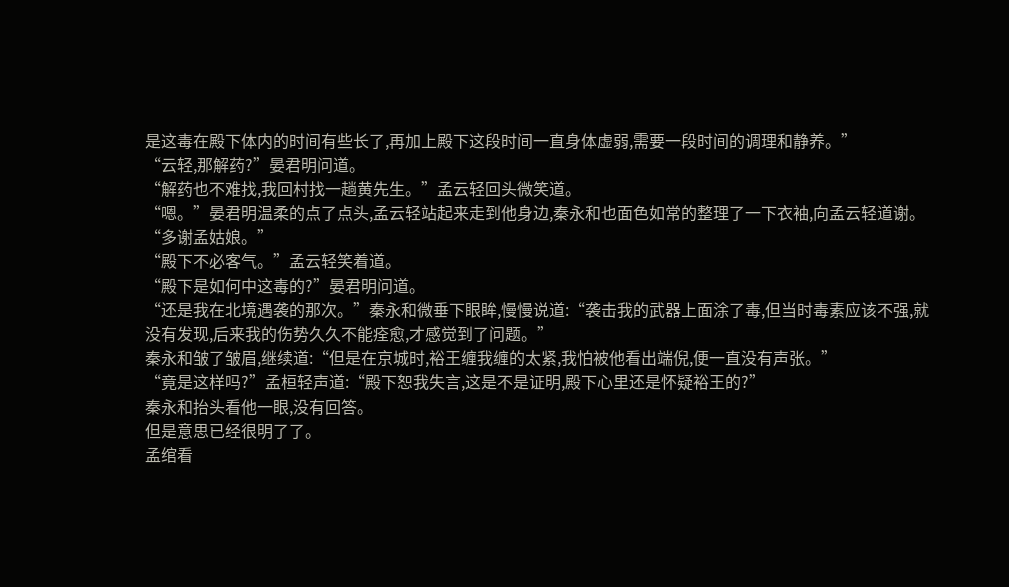是这毒在殿下体内的时间有些长了,再加上殿下这段时间一直身体虚弱,需要一段时间的调理和静养。”
“云轻,那解药?”晏君明问道。
“解药也不难找,我回村找一趟黄先生。”孟云轻回头微笑道。
“嗯。”晏君明温柔的点了点头,孟云轻站起来走到他身边,秦永和也面色如常的整理了一下衣袖,向孟云轻道谢。
“多谢孟姑娘。”
“殿下不必客气。”孟云轻笑着道。
“殿下是如何中这毒的?”晏君明问道。
“还是我在北境遇袭的那次。”秦永和微垂下眼眸,慢慢说道:“袭击我的武器上面涂了毒,但当时毒素应该不强,就没有发现,后来我的伤势久久不能痊愈,才感觉到了问题。”
秦永和皱了皱眉,继续道:“但是在京城时,裕王缠我缠的太紧,我怕被他看出端倪,便一直没有声张。”
“竟是这样吗?”孟桓轻声道:“殿下恕我失言,这是不是证明,殿下心里还是怀疑裕王的?”
秦永和抬头看他一眼,没有回答。
但是意思已经很明了了。
孟绾看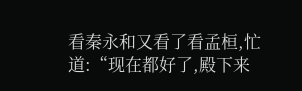看秦永和又看了看孟桓,忙道:“现在都好了,殿下来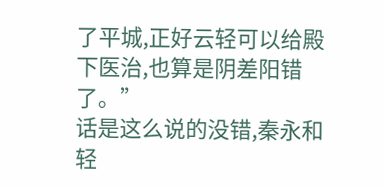了平城,正好云轻可以给殿下医治,也算是阴差阳错了。”
话是这么说的没错,秦永和轻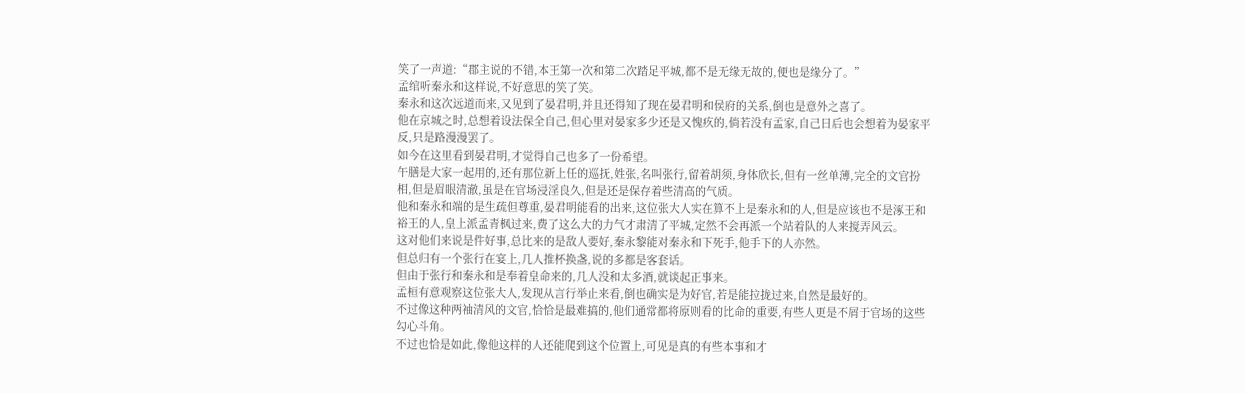笑了一声道:“郡主说的不错,本王第一次和第二次踏足平城,都不是无缘无故的,便也是缘分了。”
孟绾听秦永和这样说,不好意思的笑了笑。
秦永和这次远道而来,又见到了晏君明,并且还得知了现在晏君明和侯府的关系,倒也是意外之喜了。
他在京城之时,总想着设法保全自己,但心里对晏家多少还是又愧疚的,倘若没有孟家,自己日后也会想着为晏家平反,只是路漫漫罢了。
如今在这里看到晏君明,才觉得自己也多了一份希望。
午膳是大家一起用的,还有那位新上任的巡抚,姓张,名叫张行,留着胡须,身体欣长,但有一丝单薄,完全的文官扮相,但是眉眼清澈,虽是在官场浸淫良久,但是还是保存着些清高的气质。
他和秦永和端的是生疏但尊重,晏君明能看的出来,这位张大人实在算不上是秦永和的人,但是应该也不是涿王和裕王的人,皇上派孟青枫过来,费了这么大的力气才肃清了平城,定然不会再派一个站着队的人来搅弄风云。
这对他们来说是件好事,总比来的是敌人要好,秦永黎能对秦永和下死手,他手下的人亦然。
但总归有一个张行在宴上,几人推杯换盏,说的多都是客套话。
但由于张行和秦永和是奉着皇命来的,几人没和太多酒,就谈起正事来。
孟桓有意观察这位张大人,发现从言行举止来看,倒也确实是为好官,若是能拉拢过来,自然是最好的。
不过像这种两袖清风的文官,恰恰是最难搞的,他们通常都将原则看的比命的重要,有些人更是不屑于官场的这些勾心斗角。
不过也恰是如此,像他这样的人还能爬到这个位置上,可见是真的有些本事和才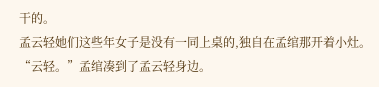干的。
孟云轻她们这些年女子是没有一同上桌的,独自在孟绾那开着小灶。
“云轻。”孟绾凑到了孟云轻身边。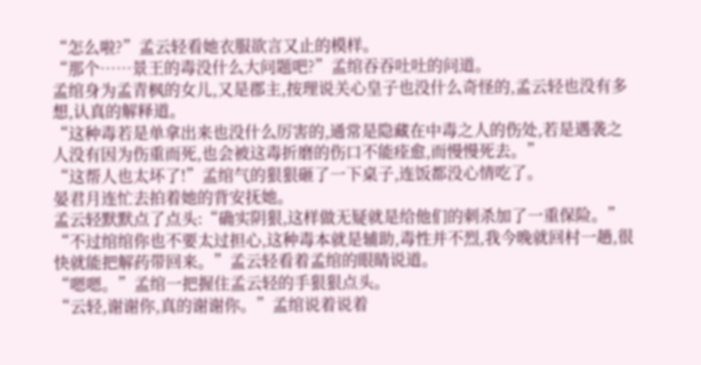“怎么啦?”孟云轻看她衣服欲言又止的模样。
“那个……景王的毒没什么大问题吧?”孟绾吞吞吐吐的问道。
孟绾身为孟青枫的女儿,又是郡主,按理说关心皇子也没什么奇怪的,孟云轻也没有多想,认真的解释道。
“这种毒若是单拿出来也没什么厉害的,通常是隐藏在中毒之人的伤处,若是遇袭之人没有因为伤重而死,也会被这毒折磨的伤口不能痊愈,而慢慢死去。”
“这帮人也太坏了!”孟绾气的狠狠砸了一下桌子,连饭都没心情吃了。
晏君月连忙去拍着她的背安抚她。
孟云轻默默点了点头:“确实阴狠,这样做无疑就是给他们的刺杀加了一重保险。”
“不过绾绾你也不要太过担心,这种毒本就是辅助,毒性并不烈,我今晚就回村一趟,很快就能把解药带回来。”孟云轻看着孟绾的眼睛说道。
“嗯嗯。”孟绾一把握住孟云轻的手狠狠点头。
“云轻,谢谢你,真的谢谢你。”孟绾说着说着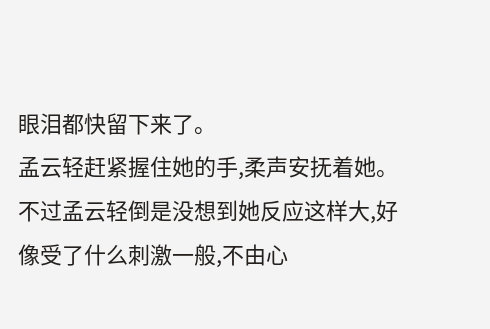眼泪都快留下来了。
孟云轻赶紧握住她的手,柔声安抚着她。
不过孟云轻倒是没想到她反应这样大,好像受了什么刺激一般,不由心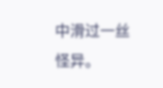中滑过一丝怪异。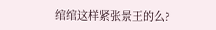绾绾这样紧张景王的么?